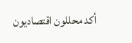أكد محللون اقتصاديون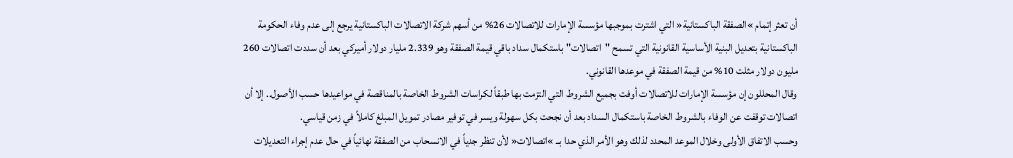أن تعثر إتمام »الصفقة الباكستانية« التي اشترت بموجبها مؤسسة الإمارات للاتصالات 26% من أسهم شركة الاتصالات الباكستانية يرجع إلى عدم وفاء الحكومة الباكستانية بتعديل البنية الأساسية القانونية التي تسمح "اتصالات" باستكمال سداد باقي قيمة الصفقة وهو 2.339 مليار دولار أميركي بعد أن سددت اتصالات 260 مليون دولار مثلت 10% من قيمة الصفقة في موعدها القانوني.
وقال المحللون إن مؤسسة الإمارات للاتصالات أوفت بجميع الشروط التي التزمت بها طبقاً لكراسات الشروط الخاصة بالمناقصة في مواعيدها حسب الأصول.. إلا أن اتصالات توقفت عن الوفاء بالشروط الخاصة باستكمال السداد بعد أن نجحت بكل سهولة ويسر في توفير مصادر تمويل المبلغ كاملاً في زمن قياسي.
وحسب الاتفاق الأولى وخلال الموعد المحدد لذلك وهو الأمر الذي حدا بــ »اتصالات« لأن تنظر جدياً في الانسحاب من الصفقة نهائياً في حال عدم إجراء التعديلات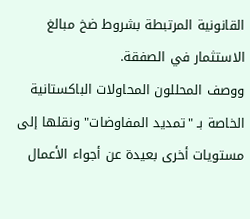القانونية المرتبطة بشروط ضخ مبالغ الاستثمار في الصفقة.
ووصف المحللون المحاولات الباكستانية الخاصة بـ "تمديد المفاوضات" ونقلها إلى مستويات أخرى بعيدة عن أجواء الأعمال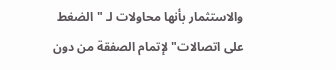والاستثمار بأنها محاولات لـ "الضغط على اتصالات" لإتمام الصفقة من دون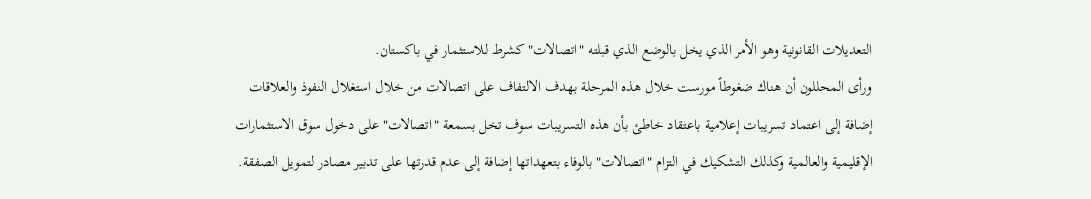التعديلات القانونية وهو الأمر الذي يخل بالوضع الذي قبلته "اتصالات" كشرط للاستثمار في باكستان.
ورأى المحللون أن هناك ضغوطاً مورست خلال هذه المرحلة بهدف الالتفاف على اتصالات من خلال استغلال النفوذ والعلاقات إضافة إلى اعتماد تسريبات إعلامية باعتقاد خاطئ بأن هذه التسريبات سوف تخل بسمعة "اتصالات" على دخول سوق الاستثمارات الإقليمية والعالمية وكذلك التشكيك في التزام "اتصالات" بالوفاء بتعهداتها إضافة إلى عدم قدرتها على تدبير مصادر لتمويل الصفقة.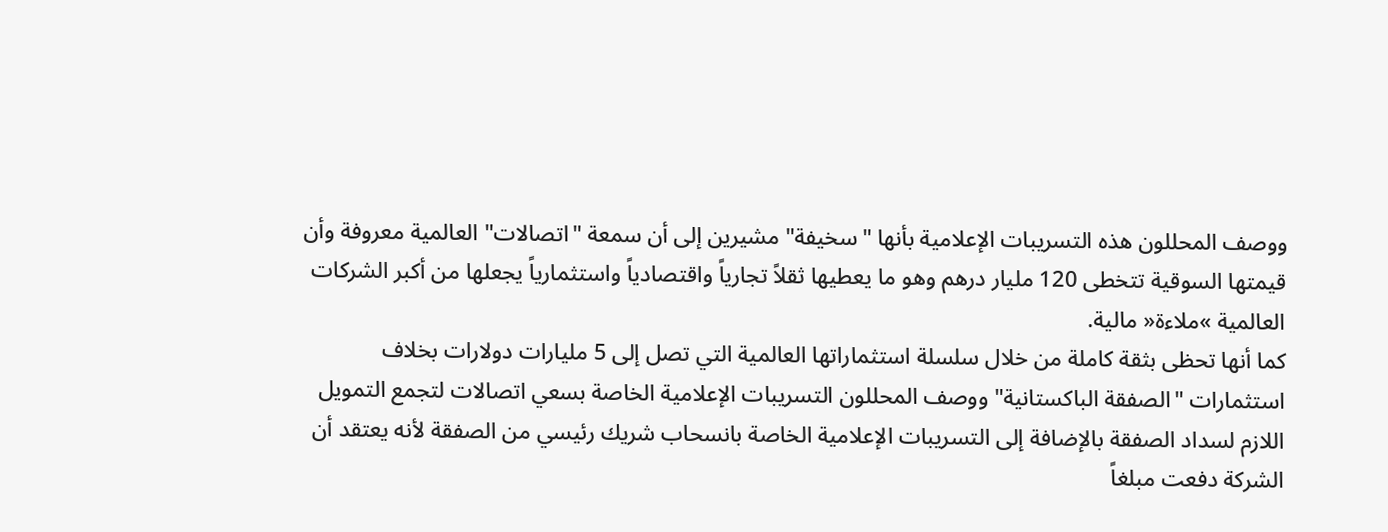ووصف المحللون هذه التسريبات الإعلامية بأنها "سخيفة" مشيرين إلى أن سمعة "اتصالات" العالمية معروفة وأن قيمتها السوقية تتخطى 120 مليار درهم وهو ما يعطيها ثقلاً تجارياً واقتصادياً واستثمارياً يجعلها من أكبر الشركات العالمية »ملاءة« مالية.
كما أنها تحظى بثقة كاملة من خلال سلسلة استثماراتها العالمية التي تصل إلى 5 مليارات دولارات بخلاف استثمارات "الصفقة الباكستانية" ووصف المحللون التسريبات الإعلامية الخاصة بسعي اتصالات لتجمع التمويل اللازم لسداد الصفقة بالإضافة إلى التسريبات الإعلامية الخاصة بانسحاب شريك رئيسي من الصفقة لأنه يعتقد أن الشركة دفعت مبلغاً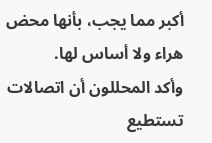أكبر مما يجب، بأنها محض هراء ولا أساس لها.
وأكد المحللون أن اتصالات تستطيع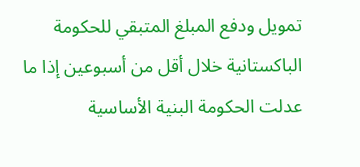تمويل ودفع المبلغ المتبقي للحكومة الباكستانية خلال أقل من أسبوعين إذا ما عدلت الحكومة البنية الأساسية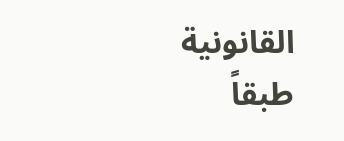القانونية طبقاً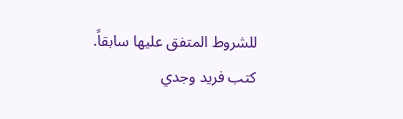للشروط المتفق عليها سابقاً.
كتب فريد وجدي